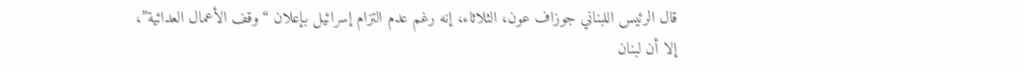قال الرئيس اللبناني جوزاف عون، الثلاثاء، إنه رغم عدم التزام إسرائيل بإعلان “وقف الأعمال العدائية”، إلا أن لبنان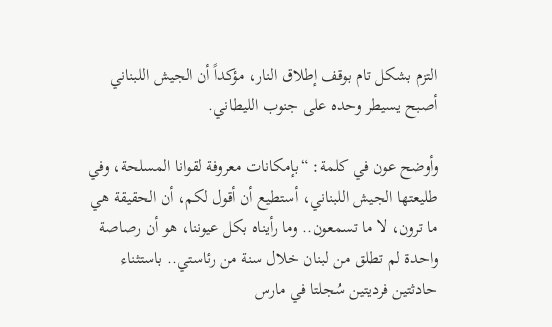التزم بشكل تام بوقف إطلاق النار، مؤكداً أن الجيش اللبناني أصبح يسيطر وحده على جنوب الليطاني.

وأوضح عون في كلمة: “بإمكانات معروفة لقوانا المسلحة، وفي طليعتها الجيش اللبناني، أستطيع أن أقول لكم، أن الحقيقة هي ما ترون، لا ما تسمعون.. وما رأيناه بكل عيوننا، هو أن رصاصة واحدة لم تطلق من لبنان خلال سنة من رئاستي.. باستثناء حادثتين فرديتين سُجلتا في مارس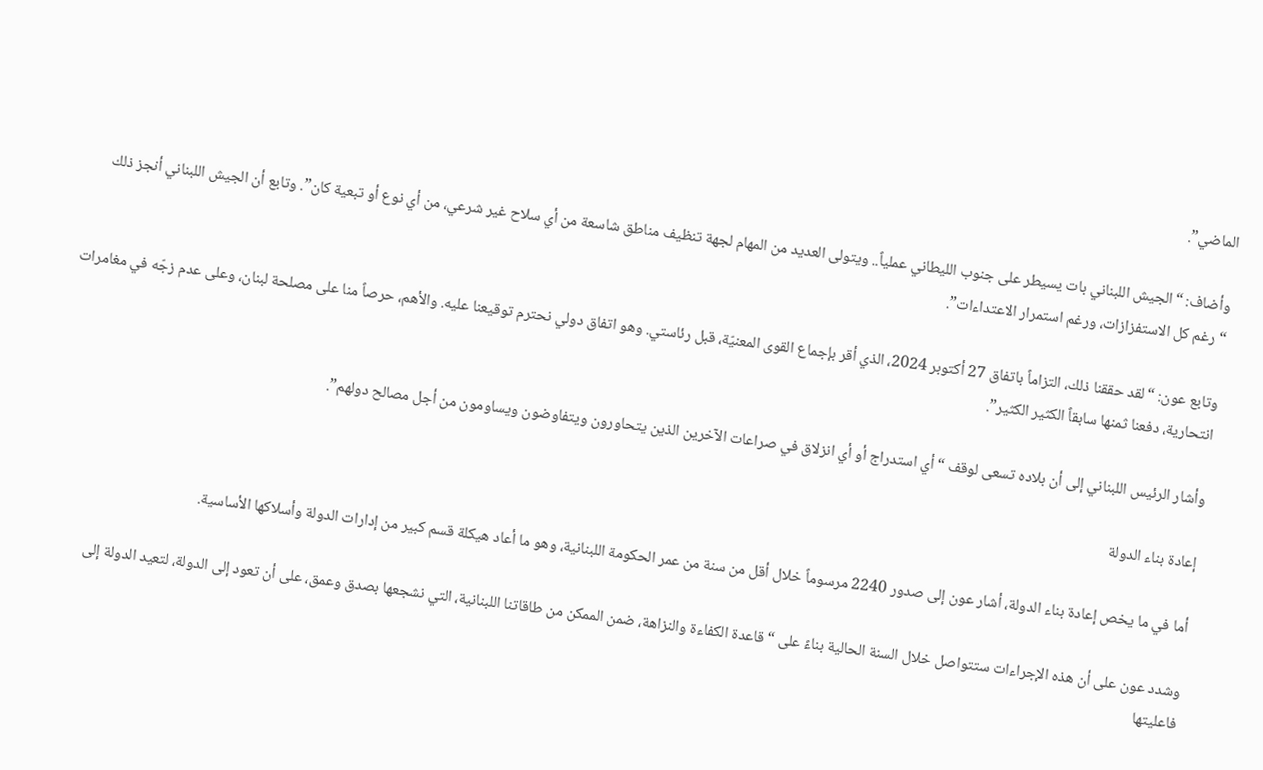الماضي”.

وأضاف: “الجيش اللبناني بات يسيطر على جنوب الليطاني عملياً.. ويتولى العديد من المهام لجهة تنظيف مناطق شاسعة من أي سلاح غير شرعي، من أي نوع أو تبعية كان”. وتابع أن الجيش اللبناني أنجز ذلك “رغم كل الاستفزازات، ورغم استمرار الاعتداءات”.

وتابع عون: “لقد حققنا ذلك، التزاماً باتفاق 27 أكتوبر 2024، الذي أقر بإجماع القوى المعنيّة، قبل رئاستي. وهو اتفاق دولي نحترم توقيعنا عليه. والأهم، حرصاً منا على مصلحة لبنان، وعلى عدم زجّه في مغامرات انتحارية، دفعنا ثمنها سابقاً الكثير الكثير”.

وأشار الرئيس اللبناني إلى أن بلاده تسعى لوقف “أي استدراج أو أي انزلاق في صراعات الآخرين الذين يتحاورون ويتفاوضون ويساومون من أجل مصالح دولهم”.

إعادة بناء الدولة

أما في ما يخص إعادة بناء الدولة، أشار عون إلى صدور 2240 مرسوماً خلال أقل من سنة من عمر الحكومة اللبنانية، وهو ما أعاد هيكلة قسم كبير من إدارات الدولة وأسلاكها الأساسية.

وشدد عون على أن هذه الإجراءات ستتواصل خلال السنة الحالية بناءً على “قاعدة الكفاءة والنزاهة، ضمن الممكن من طاقاتنا اللبنانية، التي نشجعها بصدق وعمق، على أن تعود إلى الدولة، لتعيد الدولة إلى فاعليتها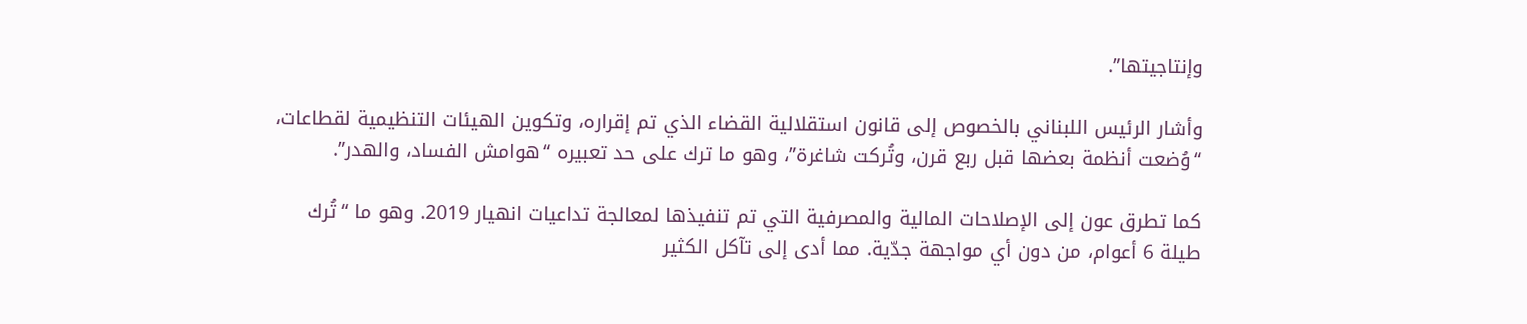وإنتاجيتها”.

وأشار الرئيس اللبناني بالخصوص إلى قانون استقلالية القضاء الذي تم إقراره، وتكوين الهيئات التنظيمية لقطاعات، “وُضعت أنظمة بعضها قبل ربع قرن، وتُركت شاغرة”، وهو ما ترك على حد تعبيره “هوامش الفساد، والهدر”.

كما تطرق عون إلى الإصلاحات المالية والمصرفية التي تم تنفيذها لمعالجة تداعيات انهيار 2019. وهو ما “تُرك طيلة 6 أعوام، من دون أي مواجهة جدّية. مما أدى إلى تآكل الكثير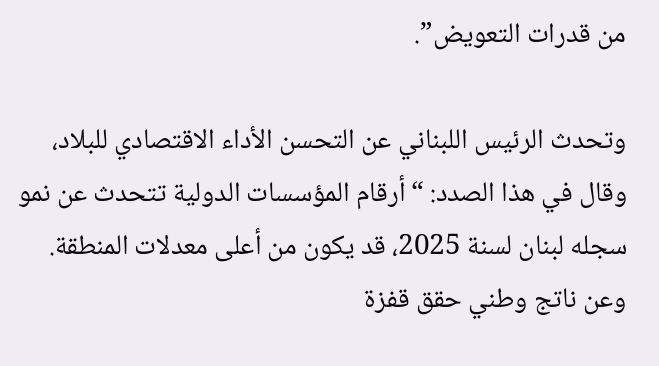من قدرات التعويض”.

وتحدث الرئيس اللبناني عن التحسن الأداء الاقتصادي للبلاد، وقال في هذا الصدد: “أرقام المؤسسات الدولية تتحدث عن نمو سجله لبنان لسنة 2025، قد يكون من أعلى معدلات المنطقة. وعن ناتج وطني حقق قفزة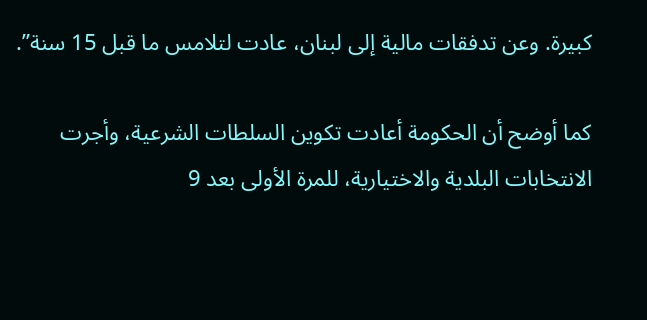كبيرة. وعن تدفقات مالية إلى لبنان، عادت لتلامس ما قبل 15 سنة”.

كما أوضح أن الحكومة أعادت تكوين السلطات الشرعية، وأجرت الانتخابات البلدية والاختيارية، للمرة الأولى بعد 9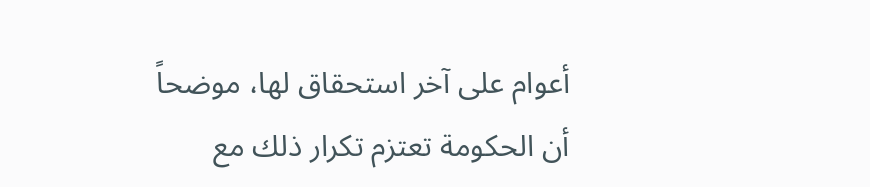أعوام على آخر استحقاق لها، موضحاً أن الحكومة تعتزم تكرار ذلك مع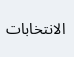الانتخابات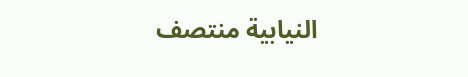النيابية منتصف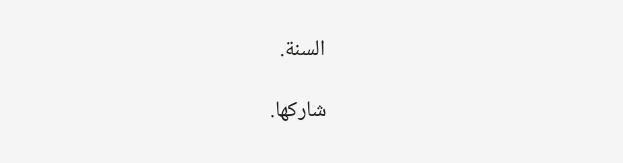السنة.

شاركها.